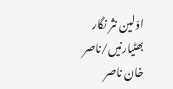اوّلین نثر نگار بھٹیارنیں/ناصر خان ناصر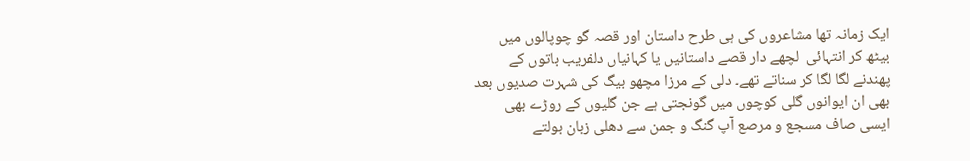ایک زمانہ تھا مشاعروں کی ہی طرح داستان اور قصہ گو چوپالوں میں بیٹھ کر انتہائی  لچھے دار قصے داستانیں یا کہانیاں دلفریب باتوں کے پھندنے لگا لگا کر سناتے تھے۔ دلی کے مرزا مچھو بیگ کی شہرت صدیوں بعد بھی ان ایوانوں گلی کوچوں میں گونجتی ہے جن گلیوں کے روڑے بھی ایسی صاف مسجع و مرصع آپ گنگ و جمن سے دھلی زبان بولتے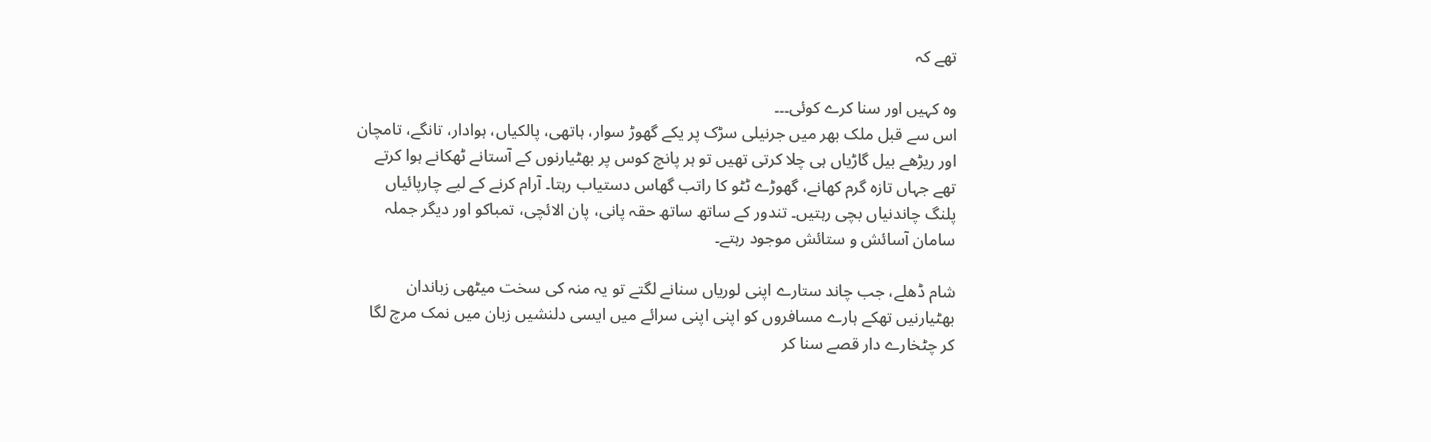تھے کہ

وہ کہیں اور سنا کرے کوئی۔۔۔
اس سے قبل ملک بھر میں جرنیلی سڑک پر یکے گھوڑ سوار، ہاتھی، پالکیاں، ہوادار، تانگے، تامچان اور ریڑھے بیل گاڑیاں ہی چلا کرتی تھیں تو ہر پانچ کوس پر بھٹیارنوں کے آستانے ٹھکانے ہوا کرتے تھے جہاں تازہ گرم کھانے، گھوڑے ٹٹو کا راتب گھاس دستیاب رہتا۔ آرام کرنے کے لیے چارپائیاں پلنگ چاندنیاں بچی رہتیں۔ تندور کے ساتھ ساتھ حقہ پانی، پان الائچی، تمباکو اور دیگر جملہ سامان آسائش و ستائش موجود رہتے۔

شام ڈھلے، جب چاند ستارے اپنی لوریاں سنانے لگتے تو یہ منہ کی سخت میٹھی زباندان بھٹیارنیں تھکے ہارے مسافروں کو اپنی اپنی سرائے میں ایسی دلنشیں زبان میں نمک مرچ لگا کر چٹخارے دار قصے سنا کر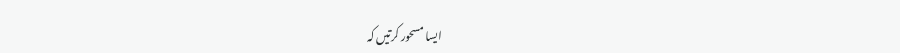ایسا مسحور کرتیں کہ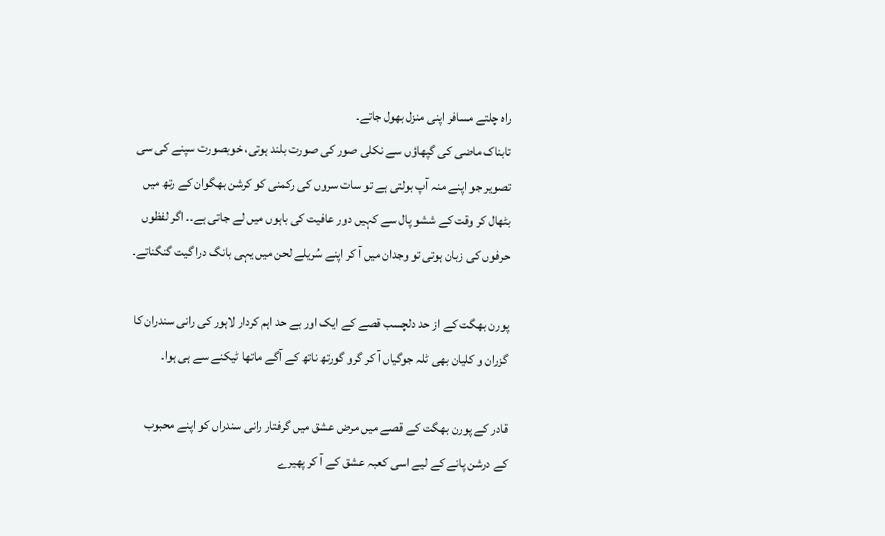راہ چلتے مسافر اپنی منزل بھول جاتے۔
تابناک ماضی کی گپھاؤں سے نکلی صور کی صورت بلند ہوتی، خوبصورت سپنے کی سی تصویر جو اپنے منہ آپ بولتی ہے تو سات سروں کی رکمنی کو کرشن بھگوان کے رتھ میں بٹھال کر وقت کے ششو پال سے کہیں دور عافیت کی باہوں میں لے جاتی ہے۔۔ اگر لفظوں حرفوں کی زبان ہوتی تو وجدان میں آ کر اپنے سُریلے لحن میں یہی بانگ درا گیت گنگناتے۔

پورن بھگت کے از حد دلچسب قصے کے ایک اور بے حد اہم کردار لاہور کی رانی سندران کا گزران و کلیان بھی ٹلہ جوگیاں آ کر گرو گورتھ ناتھ کے آگے ماتھا ٹیکنے سے ہی ہوا۔

قادر کے پورن بھگت کے قصے میں مرض عشق میں گرفتار رانی سندراں کو اپنے محبوب کے درشن پانے کے لیے اسی کعبہ عشق کے آ کر پھیرے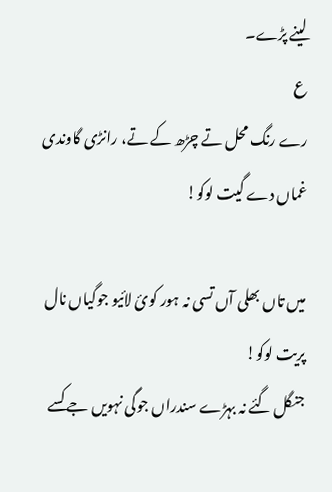لینے پڑے۔
ع
رے رنگ محل تے چڑھ کے تے، رانڑی گاوندی غماں دے گیت لوکو!

میں تاں بھلی آں تسی نہ ہور کوئ لائیو جوگیاں نال پریت لوکو!
جنگل گئے نہ بہڑے سندراں جوگی نہویں جے کسے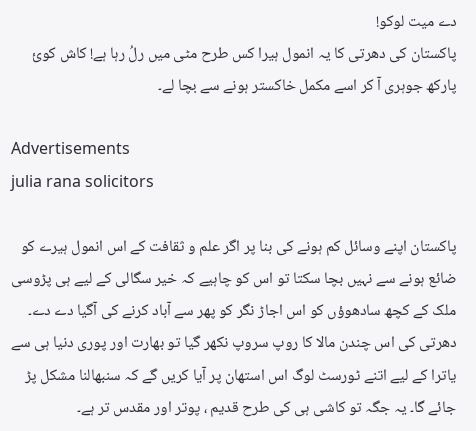دے میت لوکو!
پاکستان کی دھرتی کا یہ انمول ہیرا کس طرح مٹی میں رلُ رہا ہے! کاش کوئ پارکھ جوہری آ کر اسے مکمل خاکستر ہونے سے بچا لے۔

Advertisements
julia rana solicitors

پاکستان اپنے وسائل کم ہونے کی بنا پر اگر علم و ثقافت کے اس انمول ہیرے کو ضائع ہونے سے نہیں بچا سکتا تو اس کو چاہیے کہ خیر سگالی کے لیے ہی پڑوسی ملک کے کچھ سادھوؤں کو اس اجاڑ نگر کو پھر سے آباد کرنے کی آگیا دے دے۔ دھرتی کی اس چندن مالا کا روپ سروپ نکھر گیا تو بھارت اور پوری دنیا ہی سے یاترا کے لیے اتنے ٹورسٹ لوگ اس استھان پر آیا کریں گے کہ سنبھالنا مشکل پڑ جائے گا۔ یہ جگہ تو کاشی ہی کی طرح قدیم ، پوتر اور مقدس تر ہے۔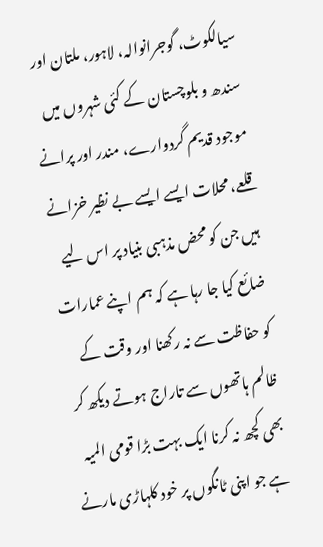سیالکوٹ، گوجرانوالہ، لاہور، ملتان اور سندھ و بلوچستان کے کئی شہروں میں موجود قدیم گردوارے، مندر اور پرانے قلعے، محلات ایسے ایسے بے نظیر خزانے ہیں جن کو محض مذہبی بنیاد پر اس لیے ضائع کیا جا رہا ہے کہ ہم اپنے عمارات کو حفاظت سے نہ رکھنا اور وقت کے ظالم ہاتھوں سے تاراج ہوتے دیکھ کر بھی کچھ نہ کرنا ایک بہت بڑا قومی المیہ ہے جو اپنی ٹانگوں پر خود کلہاڑی مارنے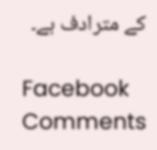کے مترادف ہے۔

Facebook Comments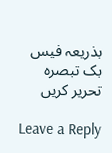بذریعہ فیس بک تبصرہ تحریر کریں

Leave a Reply